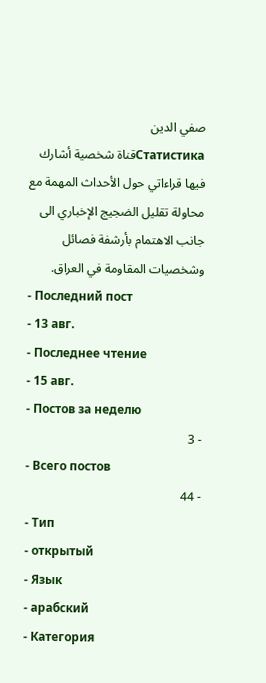صفي الدين
Статистикаقناة شخصية أشارك فيها قراءاتي حول الأحداث المهمة مع محاولة تقليل الضجيج الإخباري الى جانب الاهتمام بأرشفة فصائل وشخصيات المقاومة في العراق.
- Последний пост
- 13 авг.
- Последнее чтение
- 15 авг.
- Постов за неделю
- 3
- Всего постов
- 44
- Тип
- открытый
- Язык
- арабский
- Категория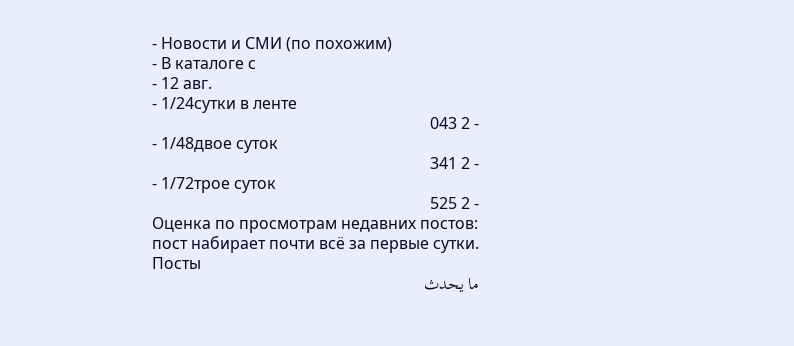- Новости и СМИ (по похожим)
- В каталоге с
- 12 авг.
- 1/24сутки в ленте
- 2 043
- 1/48двое суток
- 2 341
- 1/72трое суток
- 2 525
Оценка по просмотрам недавних постов: пост набирает почти всё за первые сутки.
Посты
ما يحدث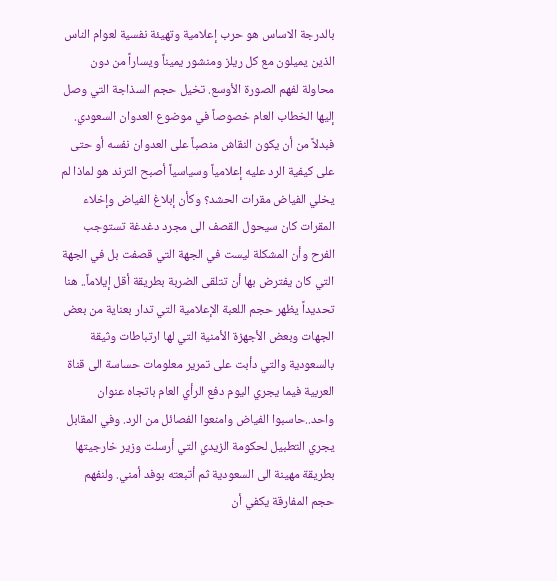بالدرجة الاساس هو حرب إعلامية وتهيئة نفسية لعوام الناس الذين يميلون مع كل ريلز ومنشور يميناً ويساراً من دون محاولة لفهم الصورة الأوسع. تخيل حجم السذاجة التي وصل إليها الخطاب العام خصوصاً في موضوع العدوان السعودي. فبدلاً من أن يكون النقاش منصباً على العدوان نفسه أو حتى على كيفية الرد عليه إعلامياً وسياسياً أصبح الترند هو لماذا لم يخلي الفياض مقرات الحشد؟ وكأن إبلاغ الفياض وإخلاء المقرات كان سيحول القصف الى مجرد دغدغة تستوجب الفرح وأن المشكلة ليست في الجهة التي قصفت بل في الجهة التي كان يفترض بها أن تتلقى الضربة بطريقة أقل إيلاماً.. هنا تحديداً يظهر حجم اللعبة الإعلامية التي تدار بعناية من بعض الجهات وبعض الأجهزة الأمنية التي لها ارتباطات وثيقة بالسعودية والتي دأبت على تمرير معلومات حساسة الى قناة العربية فيما يجري اليوم دفع الرأي العام باتجاه عنوان واحد..حاسبوا الفياض وامنعوا الفصائل من الرد. وفي المقابل يجري التطبيل لحكومة الزيدي التي أرسلت وزير خارجيتها بطريقة مهينة الى السعودية ثم أتبعته بوفد أمني. ولنفهم حجم المفارقة يكفي أن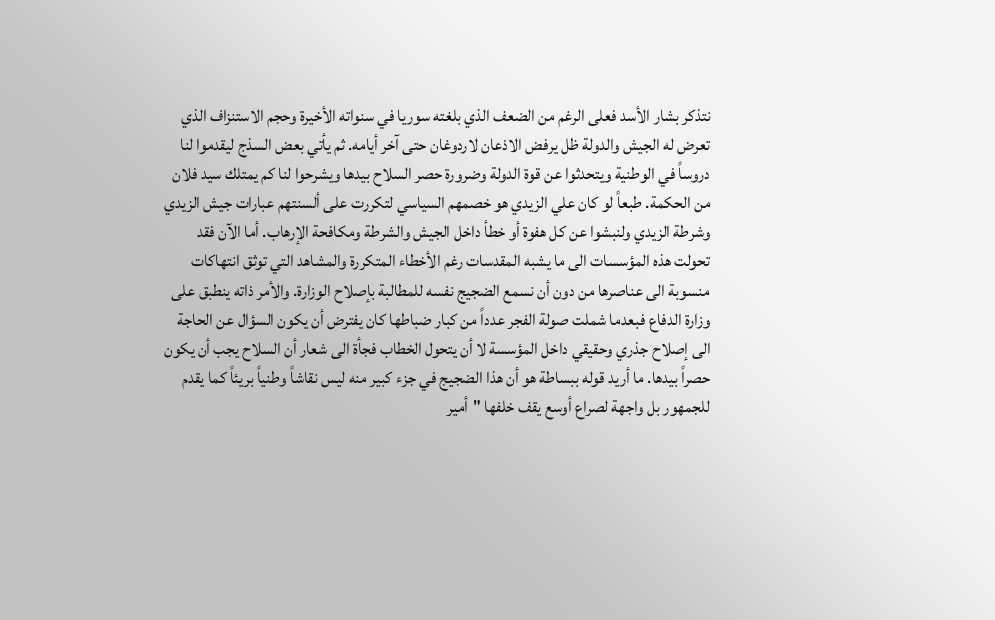نتذكر بشار الأسد فعلى الرغم من الضعف الذي بلغته سوريا في سنواته الأخيرة وحجم الاستنزاف الذي تعرض له الجيش والدولة ظل يرفض الاذعان لاردوغان حتى آخر أيامه. ثم يأتي بعض السذج ليقدموا لنا دروساً في الوطنية ويتحدثوا عن قوة الدولة وضرورة حصر السلاح بيدها ويشرحوا لنا كم يمتلك سيد فلان من الحكمة. طبعاً لو كان علي الزيدي هو خصمهم السياسي لتكررت على ألسنتهم عبارات جيش الزيدي وشرطة الزيدي ولنبشوا عن كل هفوة أو خطأ داخل الجيش والشرطة ومكافحة الإرهاب. أما الآن فقد تحولت هذه المؤسسات الى ما يشبه المقدسات رغم الأخطاء المتكررة والمشاهد التي توثق انتهاكات منسوبة الى عناصرها من دون أن نسمع الضجيج نفسه للمطالبة بإصلاح الوزارة. والأمر ذاته ينطبق على وزارة الدفاع فبعدما شملت صولة الفجر عدداً من كبار ضباطها كان يفترض أن يكون السؤال عن الحاجة الى إصلاح جذري وحقيقي داخل المؤسسة لا أن يتحول الخطاب فجأة الى شعار أن السلاح يجب أن يكون حصراً بيدها. ما أريد قوله ببساطة هو أن هذا الضجيج في جزء كبير منه ليس نقاشاً وطنياً بريئاً كما يقدم للجمهور بل واجهة لصراع أوسع يقف خلفها "أمير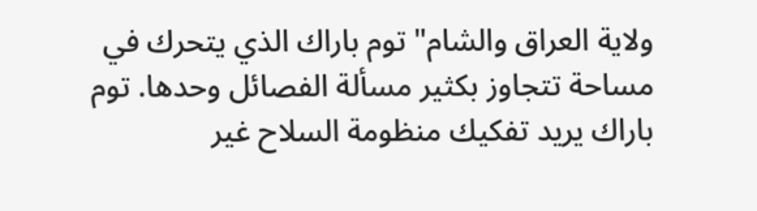ولاية العراق والشام" توم باراك الذي يتحرك في مساحة تتجاوز بكثير مسألة الفصائل وحدها. توم باراك يريد تفكيك منظومة السلاح غير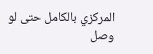المركزي بالكامل حتى لو وصل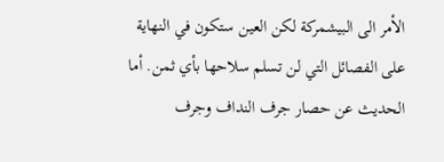الأمر الى البيشمركة لكن العين ستكون في النهاية على الفصائل التي لن تسلم سلاحها بأي ثمن. أما الحديث عن حصار جرف النداف وجرف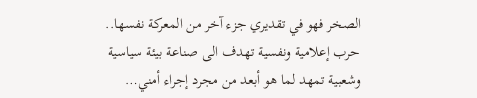الصخر فهو في تقديري جزء آخر من المعركة نفسها.. حرب إعلامية ونفسية تهدف الى صناعة بيئة سياسية وشعبية تمهد لما هو أبعد من مجرد إجراء أمني…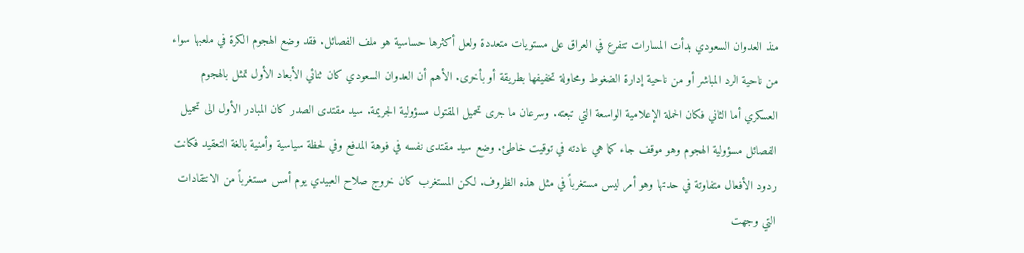منذ العدوان السعودي بدأت المسارات تتفرع في العراق على مستويات متعددة ولعل أكثرها حساسية هو ملف الفصائل. فقد وضع الهجوم الكرة في ملعبها سواء من ناحية الرد المباشر أو من ناحية إدارة الضغوط ومحاولة تخفيفها بطريقة أو بأخرى. الأهم أن العدوان السعودي كان ثنائي الأبعاد الأول تمثل بالهجوم العسكري أما الثاني فكان الحملة الإعلامية الواسعة التي تبعته. وسرعان ما جرى تحميل المقتول مسؤولية الجريمة. سيد مقتدى الصدر كان المبادر الأول الى تحميل الفصائل مسؤولية الهجوم وهو موقف جاء كما هي عادته في توقيت خاطئ. وضع سيد مقتدى نفسه في فوهة المدفع وفي لحظة سياسية وأمنية بالغة التعقيد فكانت ردود الأفعال متفاوتة في حدتها وهو أمر ليس مستغرباً في مثل هذه الظروف. لكن المستغرب كان خروج صلاح العبيدي يوم أمس مستغرباً من الانتقادات التي وجهت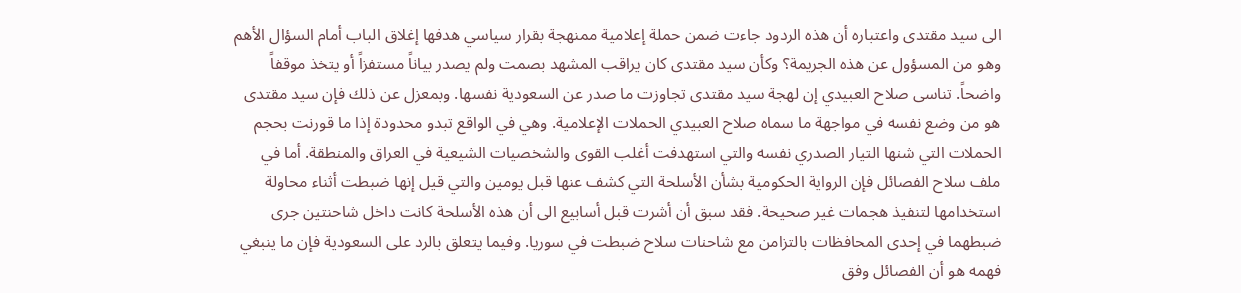الى سيد مقتدى واعتباره أن هذه الردود جاءت ضمن حملة إعلامية ممنهجة بقرار سياسي هدفها إغلاق الباب أمام السؤال الأهم وهو من المسؤول عن هذه الجريمة؟ وكأن سيد مقتدى كان يراقب المشهد بصمت ولم يصدر بياناً مستفزاً أو يتخذ موقفاً واضحاً. تناسى صلاح العبيدي إن لهجة سيد مقتدى تجاوزت ما صدر عن السعودية نفسها. وبمعزل عن ذلك فإن سيد مقتدى هو من وضع نفسه في مواجهة ما سماه صلاح العبيدي الحملات الإعلامية. وهي في الواقع تبدو محدودة إذا ما قورنت بحجم الحملات التي شنها التيار الصدري نفسه والتي استهدفت أغلب القوى والشخصيات الشيعية في العراق والمنطقة. أما في ملف سلاح الفصائل فإن الرواية الحكومية بشأن الأسلحة التي كشف عنها قبل يومين والتي قيل إنها ضبطت أثناء محاولة استخدامها لتنفيذ هجمات غير صحيحة. فقد سبق أن أشرت قبل أسابيع الى أن هذه الأسلحة كانت داخل شاحنتين جرى ضبطهما في إحدى المحافظات بالتزامن مع شاحنات سلاح ضبطت في سوريا. وفيما يتعلق بالرد على السعودية فإن ما ينبغي فهمه هو أن الفصائل وفق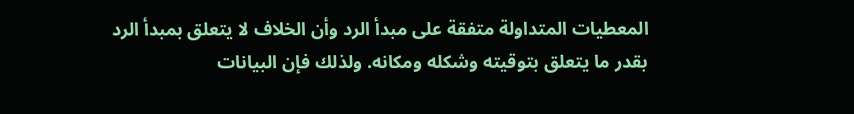المعطيات المتداولة متفقة على مبدأ الرد وأن الخلاف لا يتعلق بمبدأ الرد بقدر ما يتعلق بتوقيته وشكله ومكانه. ولذلك فإن البيانات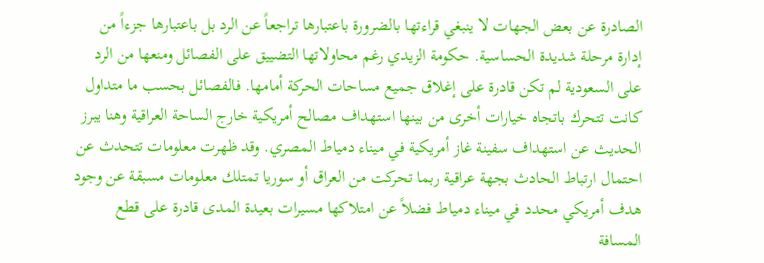الصادرة عن بعض الجهات لا ينبغي قراءتها بالضرورة باعتبارها تراجعاً عن الرد بل باعتبارها جزءاً من إدارة مرحلة شديدة الحساسية. حكومة الزيدي رغم محاولاتها التضييق على الفصائل ومنعها من الرد على السعودية لم تكن قادرة على إغلاق جميع مساحات الحركة أمامها. فالفصائل بحسب ما متداول كانت تتحرك باتجاه خيارات أخرى من بينها استهداف مصالح أمريكية خارج الساحة العراقية وهنا يبرز الحديث عن استهداف سفينة غاز أمريكية في ميناء دمياط المصري. وقد ظهرت معلومات تتحدث عن احتمال ارتباط الحادث بجهة عراقية ربما تحركت من العراق أو سوريا تمتلك معلومات مسبقة عن وجود هدف أمريكي محدد في ميناء دمياط فضلاً عن امتلاكها مسيرات بعيدة المدى قادرة على قطع المسافة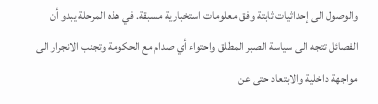والوصول الى إحداثيات ثابتة وفق معلومات استخبارية مسبقة. في هذه المرحلة يبدو أن الفصائل تتجه الى سياسة الصبر المطلق واحتواء أي صدام مع الحكومة وتجنب الانجرار الى مواجهة داخلية والابتعاد حتى عن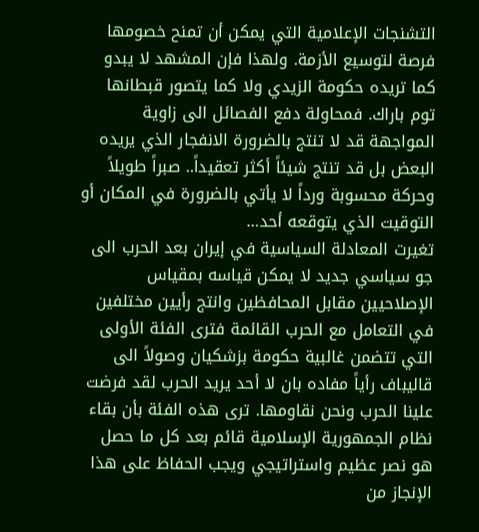التشنجات الإعلامية التي يمكن أن تمنح خصومها فرصة لتوسيع الأزمة. ولهذا فإن المشهد لا يبدو كما تريده حكومة الزيدي ولا كما يتصور قبطانها توم باراك. فمحاولة دفع الفصائل الى زاوية المواجهة قد لا تنتج بالضرورة الانفجار الذي يريده البعض بل قد تنتج شيئاً أكثر تعقيداً.. صبراً طويلاً وحركة محسوبة ورداً لا يأتي بالضرورة في المكان أو التوقيت الذي يتوقعه أحد…
تغيرت المعادلة السياسية في إيران بعد الحرب الى جو سياسي جديد لا يمكن قياسه بمقياس الإصلاحيين مقابل المحافظين وانتج رأيين مختلفين في التعامل مع الحرب القائمة فترى الفئة الأولى التي تتضمن غالبية حكومة بزشكيان وصولاً الى قاليباف رأياً مفاده بان لا أحد يريد الحرب لقد فرضت علينا الحرب ونحن نقاومها. ترى هذه الفئة بأن بقاء نظام الجمهورية الإسلامية قائم بعد كل ما حصل هو نصر عظيم واستراتيجي ويجب الحفاظ على هذا الإنجاز من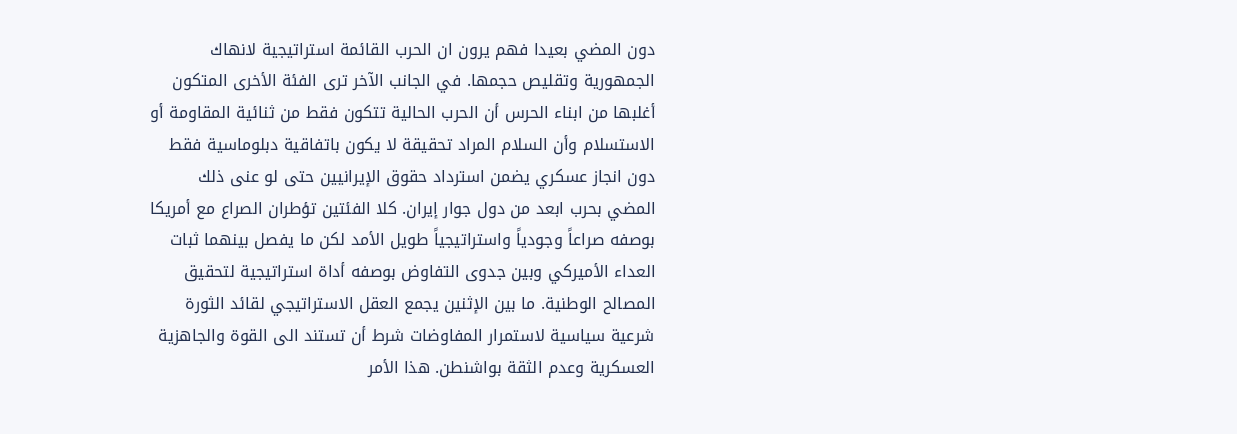دون المضي بعيدا فهم يرون ان الحرب القائمة استراتيجية لانهاك الجمهورية وتقليص حجمها. في الجانب الآخر ترى الفئة الأخرى المتكون أغلبها من ابناء الحرس أن الحرب الحالية تتكون فقط من ثنائية المقاومة أو الاستسلام وأن السلام المراد تحقيقة لا يكون باتفاقية دبلوماسية فقط دون انجاز عسكري يضمن استرداد حقوق الإيرانيين حتى لو عنى ذلك المضي بحرب ابعد من دول جوار إيران. كلا الفئتين تؤطران الصراع مع أمريكا بوصفه صراعاً وجودياً واستراتيجياً طويل الأمد لكن ما يفصل بينهما ثبات العداء الأميركي وبين جدوى التفاوض بوصفه أداة استراتيجية لتحقيق المصالح الوطنية. ما بين الإثنين يجمع العقل الاستراتيجي لقائد الثورة شرعية سياسية لاستمرار المفاوضات شرط أن تستند الى القوة والجاهزية العسكرية وعدم الثقة بواشنطن. هذا الأمر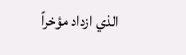الذي ازداد مؤخراً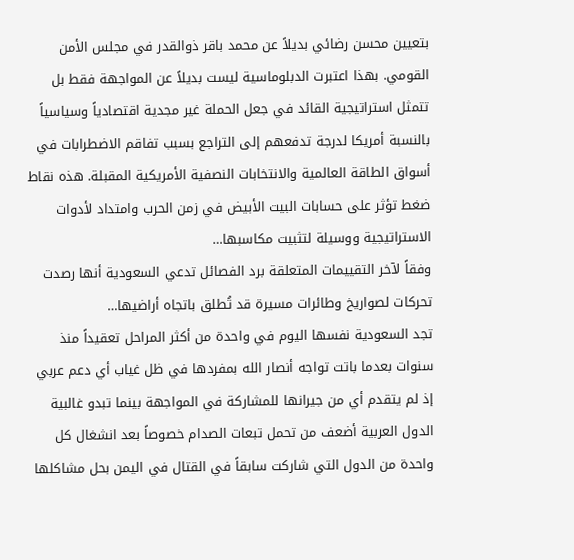بتعيين محسن رضائي بديلاً عن محمد باقر ذوالقدر في مجلس الأمن القومي. بهذا اعتبرت الدبلوماسية ليست بديلاً عن المواجهة فقط بل تتمثل استراتيجية القائد في جعل الحملة غير مجدية اقتصادياً وسياسياً بالنسبة أمريكا لدرجة تدفعهم إلى التراجع بسبب تفاقم الاضطرابات في أسواق الطاقة العالمية والانتخابات النصفية الأمريكية المقبلة. هذه نقاط ضغط تؤثر على حسابات البيت الأبيض في زمن الحرب وامتداد لأدوات الاستراتيجية ووسيلة لتثبيت مكاسبها…
وفقاً لآخر التقييمات المتعلقة برد الفصائل تدعي السعودية أنها رصدت تحركات لصواريخ وطائرات مسيرة قد تُطلق باتجاه أراضيها…
تجد السعودية نفسها اليوم في واحدة من أكثر المراحل تعقيداً منذ سنوات بعدما باتت تواجه أنصار الله بمفردها في ظل غياب أي دعم عربي إذ لم يتقدم أي من جيرانها للمشاركة في المواجهة بينما تبدو غالبية الدول العربية أضعف من تحمل تبعات الصدام خصوصاً بعد انشغال كل واحدة من الدول التي شاركت سابقاً في القتال في اليمن بحل مشاكلها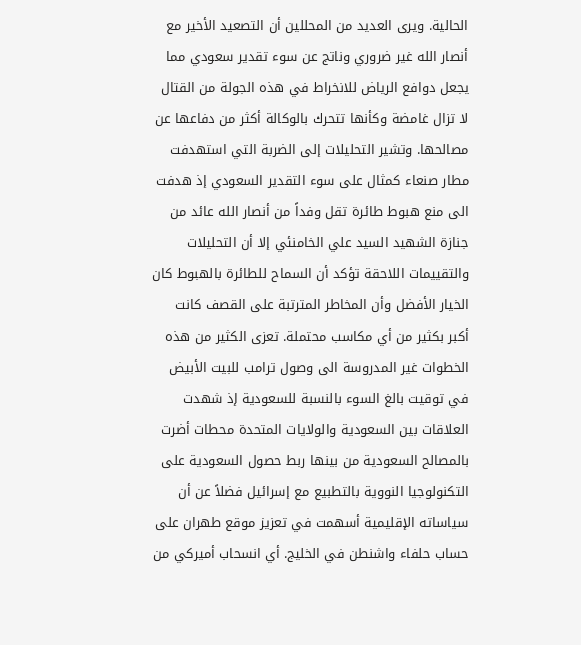الحالية. ويرى العديد من المحللين أن التصعيد الأخير مع أنصار الله غير ضروري وناتج عن سوء تقدير سعودي مما يجعل دوافع الرياض للانخراط في هذه الجولة من القتال لا تزال غامضة وكأنها تتحرك بالوكالة أكثر من دفاعها عن مصالحها. وتشير التحليلات إلى الضربة التي استهدفت مطار صنعاء كمثال على سوء التقدير السعودي إذ هدفت الى منع هبوط طائرة تقل وفداً من أنصار الله عائد من جنازة الشهيد السيد علي الخامنئي إلا أن التحليلات والتقييمات اللاحقة تؤكد أن السماح للطائرة بالهبوط كان الخيار الأفضل وأن المخاطر المترتبة على القصف كانت أكبر بكثير من أي مكاسب محتملة. تعزى الكثير من هذه الخطوات غير المدروسة الى وصول ترامب للبيت الأبيض في توقيت بالغ السوء بالنسبة للسعودية إذ شهدت العلاقات بين السعودية والولايات المتحدة محطات أضرت بالمصالح السعودية من بينها ربط حصول السعودية على التكنولوجيا النووية بالتطبيع مع إسرائيل فضلاً عن أن سياساته الإقليمية أسهمت في تعزيز موقع طهران على حساب حلفاء واشنطن في الخليج. أي انسحاب أميركي من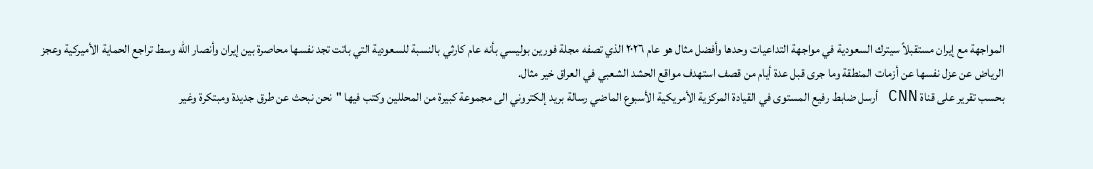المواجهة مع إيران مستقبلاً سيترك السعودية في مواجهة التداعيات وحدها وأفضل مثال هو عام ٢٠٢٦ الذي تصفه مجلة فورين بوليسي بأنه عام كارثي بالنسبة للسعودية التي باتت تجد نفسها محاصرة بين إيران وأنصار الله وسط تراجع الحماية الأميركية وعجز الرياض عن عزل نفسها عن أزمات المنطقة وما جرى قبل عدة أيام من قصف استهدف مواقع الحشد الشعبي في العراق خير مثال.
بحسب تقرير على قناة CNN أرسل ضابط رفيع المستوى في القيادة المركزية الأمريكية الأسبوع الماضي رسالة بريد إلكتروني الى مجموعة كبيرة من المحللين وكتب فيها "نحن نبحث عن طرق جديدة ومبتكرة وغير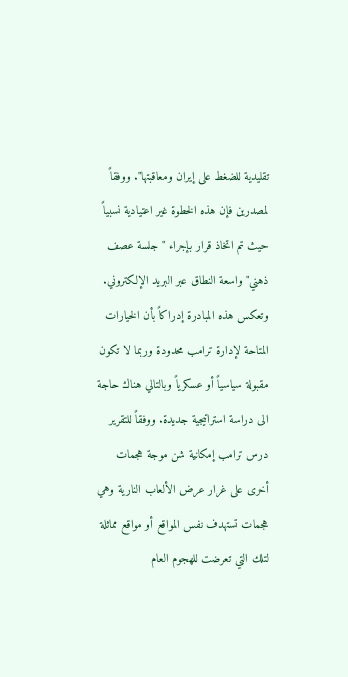تقليدية للضغط على إيران ومعاقبتها". ووفقاً لمصدرين فإن هذه الخطوة غير اعتيادية نسبياً حيث تم اتخاذ قرار بإجراء "جلسة عصف ذهني" واسعة النطاق عبر البريد الإلكتروني. وتعكس هذه المبادرة إدراكاً بأن الخيارات المتاحة لإدارة ترامب محدودة وربما لا تكون مقبولة سياسياً أو عسكرياً وبالتالي هناك حاجة الى دراسة استراتيجية جديدة. ووفقاً للتقرير درس ترامب إمكانية شن موجة هجمات أخرى على غرار عرض الألعاب النارية وهي هجمات تستهدف نفس المواقع أو مواقع مماثلة لتلك التي تعرضت للهجوم العام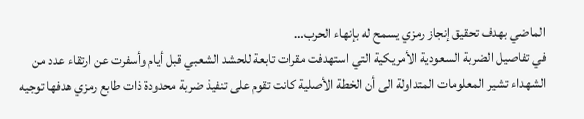الماضي بهدف تحقيق إنجاز رمزي يسمح له بإنهاء الحرب…
في تفاصيل الضربة السعودية الأمريكية التي استهدفت مقرات تابعة للحشد الشعبي قبل أيام وأسفرت عن ارتقاء عدد من الشهداء تشير المعلومات المتداولة الى أن الخطة الأصلية كانت تقوم على تنفيذ ضربة محدودة ذات طابع رمزي هدفها توجيه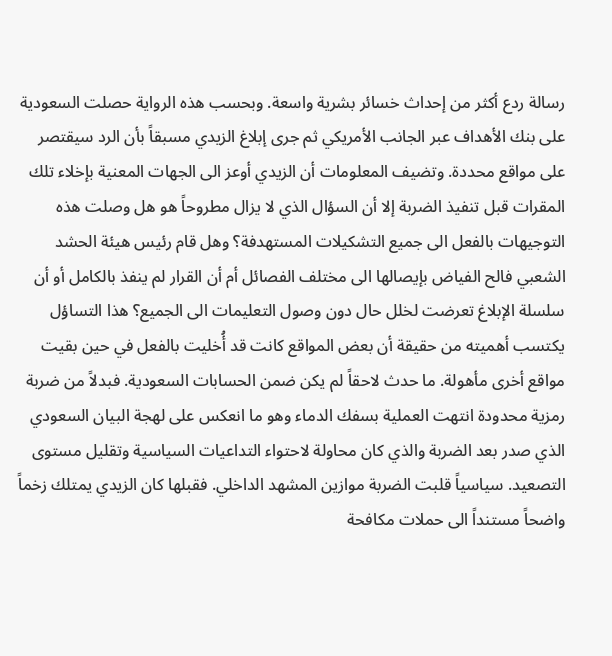رسالة ردع أكثر من إحداث خسائر بشرية واسعة. وبحسب هذه الرواية حصلت السعودية على بنك الأهداف عبر الجانب الأمريكي ثم جرى إبلاغ الزيدي مسبقاً بأن الرد سيقتصر على مواقع محددة. وتضيف المعلومات أن الزيدي أوعز الى الجهات المعنية بإخلاء تلك المقرات قبل تنفيذ الضربة إلا أن السؤال الذي لا يزال مطروحاً هو هل وصلت هذه التوجيهات بالفعل الى جميع التشكيلات المستهدفة؟ وهل قام رئيس هيئة الحشد الشعبي فالح الفياض بإيصالها الى مختلف الفصائل أم أن القرار لم ينفذ بالكامل أو أن سلسلة الإبلاغ تعرضت لخلل حال دون وصول التعليمات الى الجميع؟ هذا التساؤل يكتسب أهميته من حقيقة أن بعض المواقع كانت قد أُخليت بالفعل في حين بقيت مواقع أخرى مأهولة. ما حدث لاحقاً لم يكن ضمن الحسابات السعودية. فبدلاً من ضربة رمزية محدودة انتهت العملية بسفك الدماء وهو ما انعكس على لهجة البيان السعودي الذي صدر بعد الضربة والذي كان محاولة لاحتواء التداعيات السياسية وتقليل مستوى التصعيد. سياسياً قلبت الضربة موازين المشهد الداخلي. فقبلها كان الزيدي يمتلك زخماً واضحاً مستنداً الى حملات مكافحة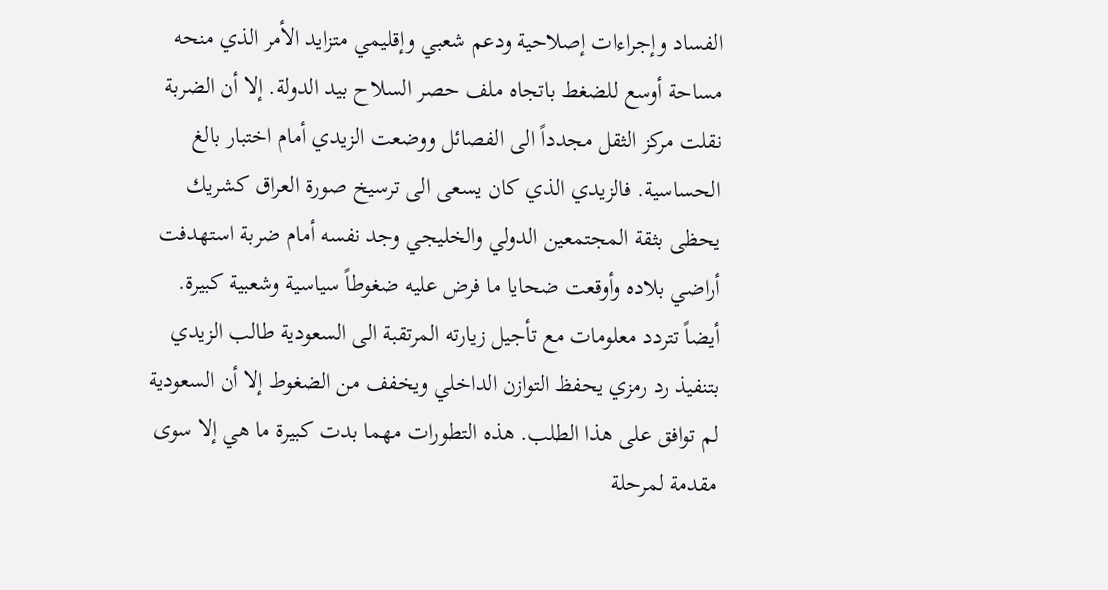الفساد وإجراءات إصلاحية ودعم شعبي وإقليمي متزايد الأمر الذي منحه مساحة أوسع للضغط باتجاه ملف حصر السلاح بيد الدولة. إلا أن الضربة نقلت مركز الثقل مجدداً الى الفصائل ووضعت الزيدي أمام اختبار بالغ الحساسية. فالزيدي الذي كان يسعى الى ترسيخ صورة العراق كشريك يحظى بثقة المجتمعين الدولي والخليجي وجد نفسه أمام ضربة استهدفت أراضي بلاده وأوقعت ضحايا ما فرض عليه ضغوطاً سياسية وشعبية كبيرة. أيضاً تتردد معلومات مع تأجيل زيارته المرتقبة الى السعودية طالب الزيدي بتنفيذ رد رمزي يحفظ التوازن الداخلي ويخفف من الضغوط إلا أن السعودية لم توافق على هذا الطلب. هذه التطورات مهما بدت كبيرة ما هي إلا سوى مقدمة لمرحلة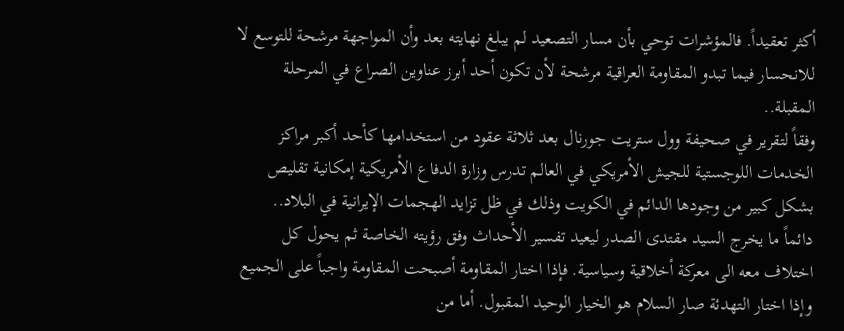أكثر تعقيداً. فالمؤشرات توحي بأن مسار التصعيد لم يبلغ نهايته بعد وأن المواجهة مرشحة للتوسع لا للانحسار فيما تبدو المقاومة العراقية مرشحة لأن تكون أحد أبرز عناوين الصراع في المرحلة المقبلة..
وفقاً لتقرير في صحيفة وول ستريت جورنال بعد ثلاثة عقود من استخدامها كأحد أكبر مراكز الخدمات اللوجستية للجيش الأمريكي في العالم تدرس وزارة الدفاع الأمريكية إمكانية تقليص بشكل كبير من وجودها الدائم في الكويت وذلك في ظل تزايد الهجمات الإيرانية في البلاد..
دائماً ما يخرج السيد مقتدى الصدر ليعيد تفسير الأحداث وفق رؤيته الخاصة ثم يحول كل اختلاف معه الى معركة أخلاقية وسياسية. فإذا اختار المقاومة أصبحت المقاومة واجباً على الجميع وإذا اختار التهدئة صار السلام هو الخيار الوحيد المقبول. أما من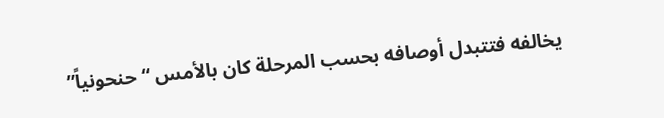يخالفه فتتبدل أوصافه بحسب المرحلة كان بالأمس “حنحونياً”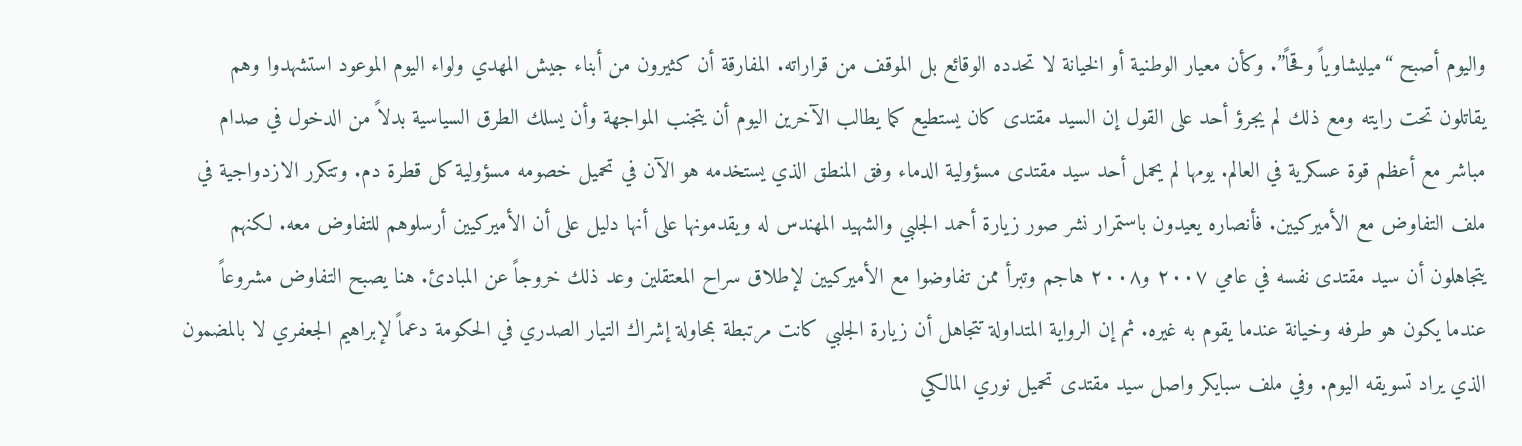واليوم أصبح “ميليشاوياً وقحاً”. وكأن معيار الوطنية أو الخيانة لا تحدده الوقائع بل الموقف من قراراته. المفارقة أن كثيرون من أبناء جيش المهدي ولواء اليوم الموعود استشهدوا وهم يقاتلون تحت رايته ومع ذلك لم يجرؤ أحد على القول إن السيد مقتدى كان يستطيع كما يطالب الآخرين اليوم أن يتجنب المواجهة وأن يسلك الطرق السياسية بدلاً من الدخول في صدام مباشر مع أعظم قوة عسكرية في العالم. يومها لم يحمل أحد سيد مقتدى مسؤولية الدماء وفق المنطق الذي يستخدمه هو الآن في تحميل خصومه مسؤولية كل قطرة دم. وتتكرر الازدواجية في ملف التفاوض مع الأميركيين. فأنصاره يعيدون باستمرار نشر صور زيارة أحمد الجلبي والشهيد المهندس له ويقدمونها على أنها دليل على أن الأميركيين أرسلوهم للتفاوض معه. لكنهم يتجاهلون أن سيد مقتدى نفسه في عامي ٢٠٠٧ و٢٠٠٨ هاجم وتبرأ ممن تفاوضوا مع الأميركيين لإطلاق سراح المعتقلين وعد ذلك خروجاً عن المبادئ. هنا يصبح التفاوض مشروعاً عندما يكون هو طرفه وخيانة عندما يقوم به غيره. ثم إن الرواية المتداولة تتجاهل أن زيارة الجلبي كانت مرتبطة بمحاولة إشراك التيار الصدري في الحكومة دعماً لإبراهيم الجعفري لا بالمضمون الذي يراد تسويقه اليوم. وفي ملف سبايكر واصل سيد مقتدى تحميل نوري المالكي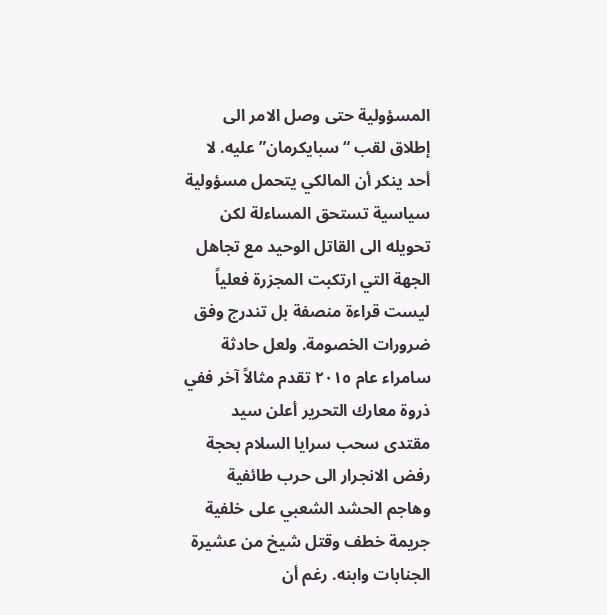المسؤولية حتى وصل الامر الى إطلاق لقب “سبايكرمان” عليه. لا أحد ينكر أن المالكي يتحمل مسؤولية سياسية تستحق المساءلة لكن تحويله الى القاتل الوحيد مع تجاهل الجهة التي ارتكبت المجزرة فعلياً ليست قراءة منصفة بل تندرج وفق ضرورات الخصومة. ولعل حادثة سامراء عام ٢٠١٥ تقدم مثالاً آخر ففي ذروة معارك التحرير أعلن سيد مقتدى سحب سرايا السلام بحجة رفض الانجرار الى حرب طائفية وهاجم الحشد الشعبي على خلفية جريمة خطف وقتل شيخ من عشيرة الجنابات وابنه. رغم أن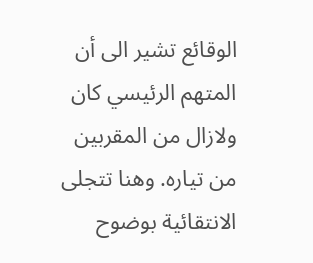الوقائع تشير الى أن المتهم الرئيسي كان ولازال من المقربين من تياره. وهنا تتجلى الانتقائية بوضوح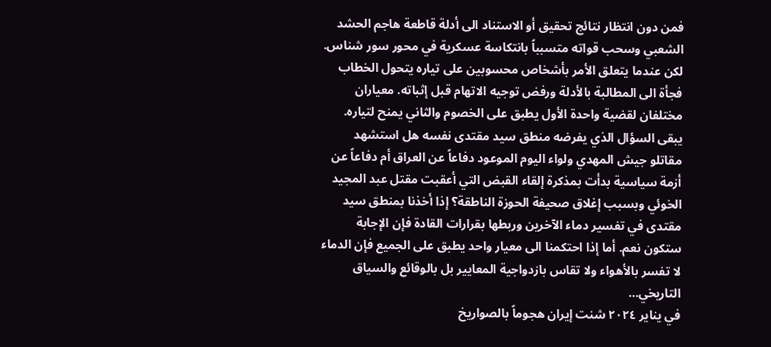فمن دون انتظار نتائج تحقيق أو الاستناد الى أدلة قاطعة هاجم الحشد الشعبي وسحب قواته متسبباً بانتكاسة عسكرية في محور سور شناس. لكن عندما يتعلق الأمر بأشخاص محسوبين على تياره يتحول الخطاب فجأة الى المطالبة بالأدلة ورفض توجيه الاتهام قبل إثباته. معياران مختلفان لقضية واحدة الأول يطبق على الخصوم والثاني يمنح لتياره. يبقى السؤال الذي يفرضه منطق سيد مقتدى نفسه هل استشهد مقاتلو جيش المهدي ولواء اليوم الموعود دفاعاً عن العراق أم دفاعاً عن أزمة سياسية بدأت بمذكرة إلقاء القبض التي أعقبت مقتل عبد المجيد الخوئي وبسبب إغلاق صحيفة الحوزة الناطقة؟ إذا أخذنا بمنطق سيد مقتدى في تفسير دماء الآخرين وربطها بقرارات القادة فإن الإجابة ستكون نعم. أما إذا احتكمنا الى معيار واحد يطبق على الجميع فإن الدماء لا تفسر بالأهواء ولا تقاس بازدواجية المعايير بل بالوقائع والسياق التاريخي…
في يناير ٢٠٢٤ شنت إيران هجوماً بالصواريخ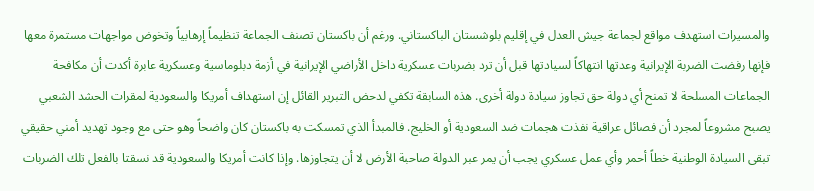والمسيرات استهدف مواقع لجماعة جيش العدل في إقليم بلوشستان الباكستاني. ورغم أن باكستان تصنف الجماعة تنظيماً إرهابياً وتخوض مواجهات مستمرة معها فإنها رفضت الضربة الإيرانية وعدتها انتهاكاً لسيادتها قبل أن ترد بضربات عسكرية داخل الأراضي الإيرانية في أزمة دبلوماسية وعسكرية عابرة أكدت أن مكافحة الجماعات المسلحة لا تمنح أي دولة حق تجاوز سيادة دولة أخرى. هذه السابقة تكفي لدحض التبرير القائل إن استهداف أمريكا والسعودية لمقرات الحشد الشعبي يصبح مشروعاً لمجرد أن فصائل عراقية نفذت هجمات ضد السعودية أو الخليج. فالمبدأ الذي تمسكت به باكستان كان واضحاً وهو حتى مع وجود تهديد أمني حقيقي تبقى السيادة الوطنية خطاً أحمر وأي عمل عسكري يجب أن يمر عبر الدولة صاحبة الأرض لا أن يتجاوزها. وإذا كانت أمريكا والسعودية قد نسقتا بالفعل تلك الضربات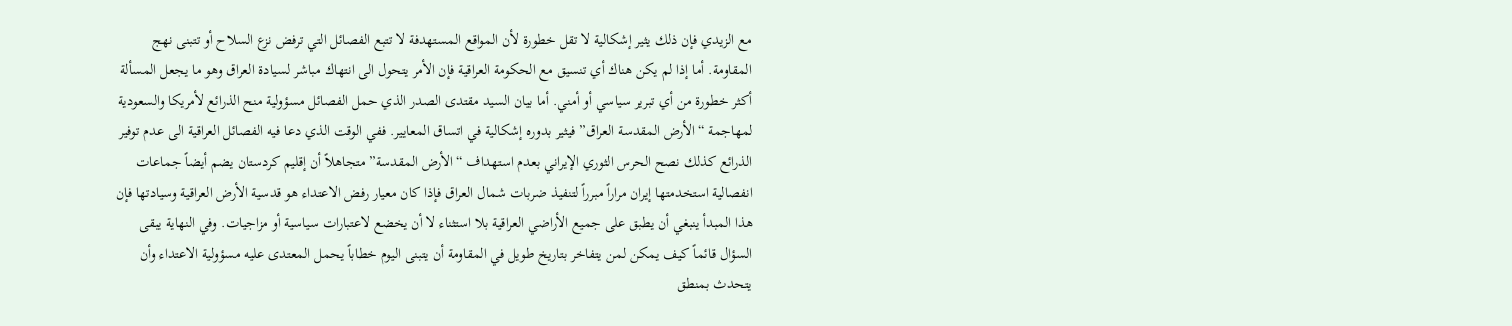مع الزيدي فإن ذلك يثير إشكالية لا تقل خطورة لأن المواقع المستهدفة لا تتبع الفصائل التي ترفض نزع السلاح أو تتبنى نهج المقاومة. أما إذا لم يكن هناك أي تنسيق مع الحكومة العراقية فإن الأمر يتحول الى انتهاك مباشر لسيادة العراق وهو ما يجعل المسألة أكثر خطورة من أي تبرير سياسي أو أمني. أما بيان السيد مقتدى الصدر الذي حمل الفصائل مسؤولية منح الذرائع لأمريكا والسعودية لمهاجمة “الأرض المقدسة العراق” فيثير بدوره إشكالية في اتساق المعايير. ففي الوقت الذي دعا فيه الفصائل العراقية الى عدم توفير الذرائع كذلك نصح الحرس الثوري الإيراني بعدم استهداف “الأرض المقدسة” متجاهلاً أن إقليم كردستان يضم أيضاً جماعات انفصالية استخدمتها إيران مراراً مبرراً لتنفيذ ضربات شمال العراق فإذا كان معيار رفض الاعتداء هو قدسية الأرض العراقية وسيادتها فإن هذا المبدأ ينبغي أن يطبق على جميع الأراضي العراقية بلا استثناء لا أن يخضع لاعتبارات سياسية أو مزاجيات. وفي النهاية يبقى السؤال قائماً كيف يمكن لمن يتفاخر بتاريخ طويل في المقاومة أن يتبنى اليوم خطاباً يحمل المعتدى عليه مسؤولية الاعتداء وأن يتحدث بمنطق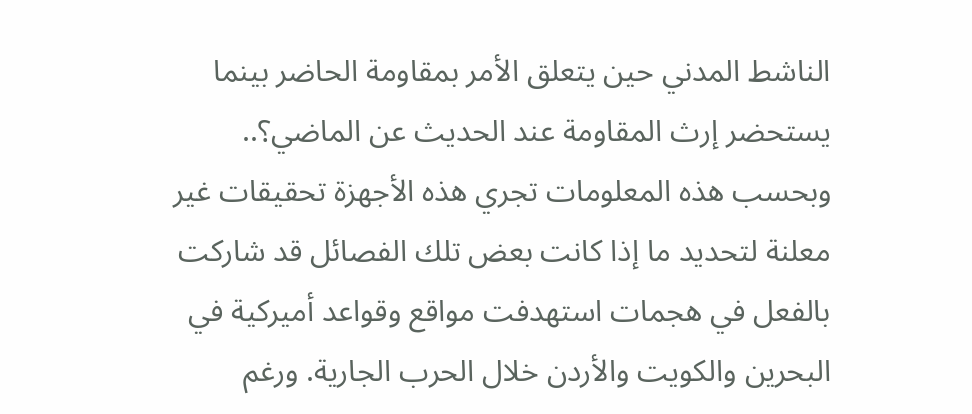الناشط المدني حين يتعلق الأمر بمقاومة الحاضر بينما يستحضر إرث المقاومة عند الحديث عن الماضي؟..
وبحسب هذه المعلومات تجري هذه الأجهزة تحقيقات غير معلنة لتحديد ما إذا كانت بعض تلك الفصائل قد شاركت بالفعل في هجمات استهدفت مواقع وقواعد أميركية في البحرين والكويت والأردن خلال الحرب الجارية. ورغم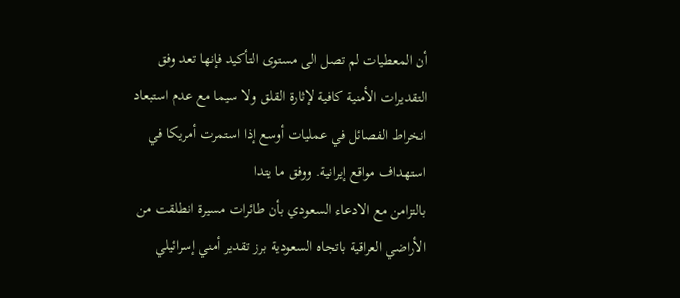أن المعطيات لم تصل الى مستوى التأكيد فإنها تعد وفق التقديرات الأمنية كافية لإثارة القلق ولا سيما مع عدم استبعاد انخراط الفصائل في عمليات أوسع إذا استمرت أمريكا في استهداف مواقع إيرانية. ووفق ما يتدا
بالتزامن مع الادعاء السعودي بأن طائرات مسيرة انطلقت من الأراضي العراقية باتجاه السعودية برز تقدير أمني إسرائيلي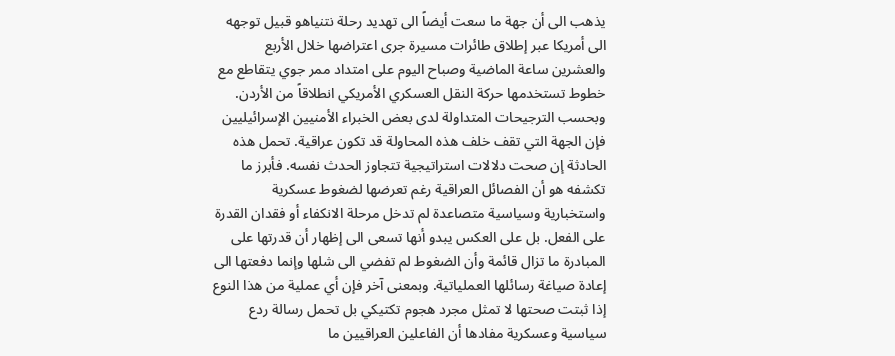يذهب الى أن جهة ما سعت أيضاً الى تهديد رحلة نتنياهو قبيل توجهه الى أمريكا عبر إطلاق طائرات مسيرة جرى اعتراضها خلال الأربع والعشرين ساعة الماضية وصباح اليوم على امتداد ممر جوي يتقاطع مع خطوط تستخدمها حركة النقل العسكري الأمريكي انطلاقاً من الأردن. وبحسب الترجيحات المتداولة لدى بعض الخبراء الأمنيين الإسرائيليين فإن الجهة التي تقف خلف هذه المحاولة قد تكون عراقية. تحمل هذه الحادثة إن صحت دلالات استراتيجية تتجاوز الحدث نفسه. فأبرز ما تكشفه هو أن الفصائل العراقية رغم تعرضها لضغوط عسكرية واستخبارية وسياسية متصاعدة لم تدخل مرحلة الانكفاء أو فقدان القدرة على الفعل. بل على العكس يبدو أنها تسعى الى إظهار أن قدرتها على المبادرة ما تزال قائمة وأن الضغوط لم تفضي الى شلها وإنما دفعتها الى إعادة صياغة رسائلها العملياتية. وبمعنى آخر فإن أي عملية من هذا النوع إذا ثبتت صحتها لا تمثل مجرد هجوم تكتيكي بل تحمل رسالة ردع سياسية وعسكرية مفادها أن الفاعلين العراقيين ما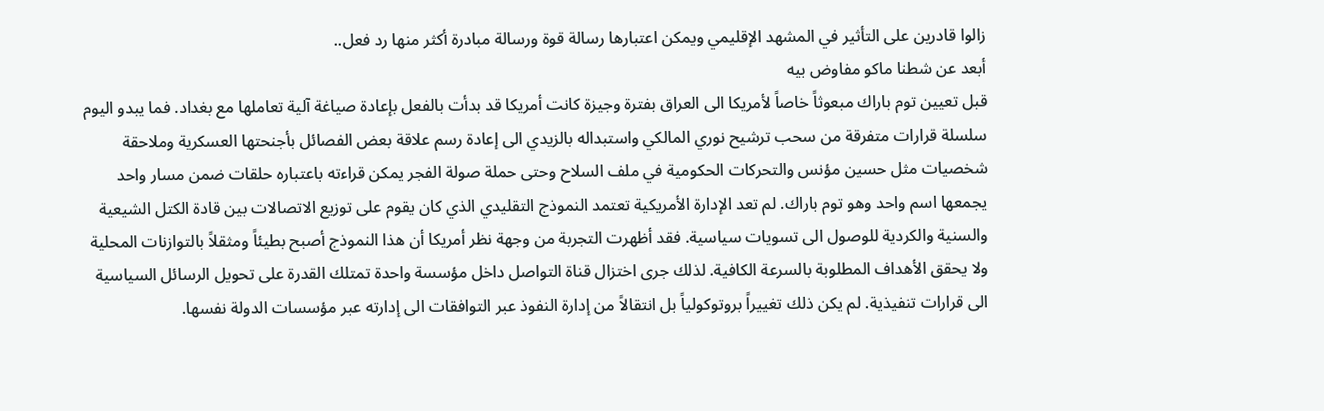زالوا قادرين على التأثير في المشهد الإقليمي ويمكن اعتبارها رسالة قوة ورسالة مبادرة أكثر منها رد فعل..
أبعد عن شطنا ماكو مفاوض بيه
قبل تعيين توم باراك مبعوثاً خاصاً لأمريكا الى العراق بفترة وجيزة كانت أمريكا قد بدأت بالفعل بإعادة صياغة آلية تعاملها مع بغداد. فما يبدو اليوم سلسلة قرارات متفرقة من سحب ترشيح نوري المالكي واستبداله بالزيدي الى إعادة رسم علاقة بعض الفصائل بأجنحتها العسكرية وملاحقة شخصيات مثل حسين مؤنس والتحركات الحكومية في ملف السلاح وحتى حملة صولة الفجر يمكن قراءته باعتباره حلقات ضمن مسار واحد يجمعها اسم واحد وهو توم باراك. لم تعد الإدارة الأمريكية تعتمد النموذج التقليدي الذي كان يقوم على توزيع الاتصالات بين قادة الكتل الشيعية والسنية والكردية للوصول الى تسويات سياسية. فقد أظهرت التجربة من وجهة نظر أمريكا أن هذا النموذج أصبح بطيئاً ومثقلاً بالتوازنات المحلية ولا يحقق الأهداف المطلوبة بالسرعة الكافية. لذلك جرى اختزال قناة التواصل داخل مؤسسة واحدة تمتلك القدرة على تحويل الرسائل السياسية الى قرارات تنفيذية. لم يكن ذلك تغييراً بروتوكولياً بل انتقالاً من إدارة النفوذ عبر التوافقات الى إدارته عبر مؤسسات الدولة نفسها.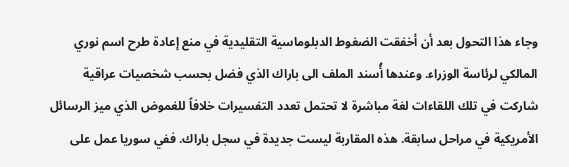وجاء هذا التحول بعد أن أخفقت الضغوط الدبلوماسية التقليدية في منع إعادة طرح اسم نوري المالكي لرئاسة الوزراء. وعندها أُسند الملف الى باراك الذي فضل بحسب شخصيات عراقية شاركت في تلك اللقاءات لغة مباشرة لا تحتمل تعدد التفسيرات خلافاً للغموض الذي ميز الرسائل الأمريكية في مراحل سابقة. هذه المقاربة ليست جديدة في سجل باراك. ففي سوريا عمل على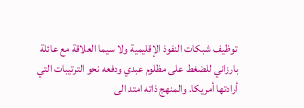توظيف شبكات النفوذ الإقليمية ولا سيما العلاقة مع عائلة بارزاني للضغط على مظلوم عبدي ودفعه نحو الترتيبات التي أرادتها أمريكا. والمنهج ذاته امتد الى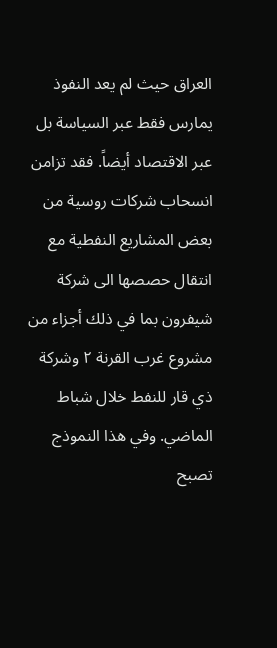العراق حيث لم يعد النفوذ يمارس فقط عبر السياسة بل عبر الاقتصاد أيضاً. فقد تزامن انسحاب شركات روسية من بعض المشاريع النفطية مع انتقال حصصها الى شركة شيفرون بما في ذلك أجزاء من مشروع غرب القرنة ٢ وشركة ذي قار للنفط خلال شباط الماضي. وفي هذا النموذج تصبح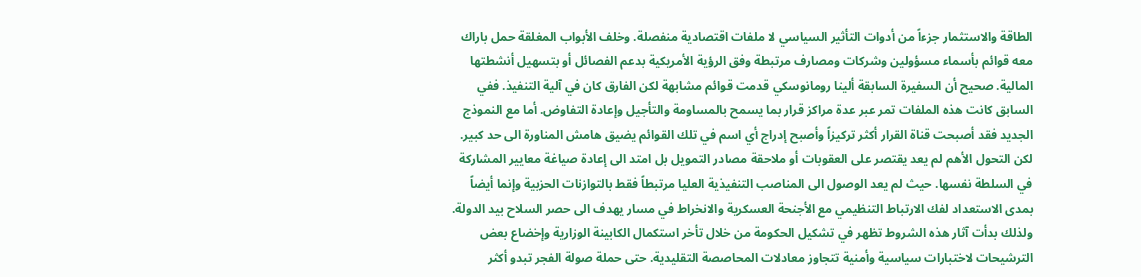الطاقة والاستثمار جزءاً من أدوات التأثير السياسي لا ملفات اقتصادية منفصلة. وخلف الأبواب المغلقة حمل باراك معه قوائم بأسماء مسؤولين وشركات ومصارف مرتبطة وفق الرؤية الأمريكية بدعم الفصائل أو بتسهيل أنشطتها المالية. صحيح أن السفيرة السابقة ألينا رومانوسكي قدمت قوائم مشابهة لكن الفارق كان في آلية التنفيذ. ففي السابق كانت هذه الملفات تمر عبر عدة مراكز قرار بما يسمح بالمساومة والتأجيل وإعادة التفاوض. أما مع النموذج الجديد فقد أصبحت قناة القرار أكثر تركيزاً وأصبح إدراج أي اسم في تلك القوائم يضيق هامش المناورة الى حد كبير. لكن التحول الأهم لم يعد يقتصر على العقوبات أو ملاحقة مصادر التمويل بل امتد الى إعادة صياغة معايير المشاركة في السلطة نفسها. حيث لم يعد الوصول الى المناصب التنفيذية العليا مرتبطاً فقط بالتوازنات الحزبية وإنما أيضاً بمدى الاستعداد لفك الارتباط التنظيمي مع الأجنحة العسكرية والانخراط في مسار يهدف الى حصر السلاح بيد الدولة. ولذلك بدأت آثار هذه الشروط تظهر في تشكيل الحكومة من خلال تأخر استكمال الكابينة الوزارية وإخضاع بعض الترشيحات لاختبارات سياسية وأمنية تتجاوز معادلات المحاصصة التقليدية. حتى حملة صولة الفجر تبدو أكثر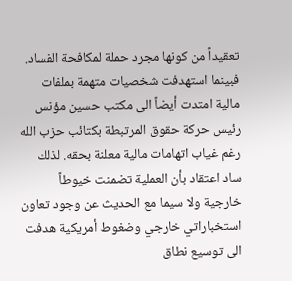تعقيداً من كونها مجرد حملة لمكافحة الفساد. فبينما استهدفت شخصيات متهمة بملفات مالية امتدت أيضاً الى مكتب حسين مؤنس رئيس حركة حقوق المرتبطة بكتائب حزب الله رغم غياب اتهامات مالية معلنة بحقه. لذلك ساد اعتقاد بأن العملية تضمنت خيوطاً خارجية ولا سيما مع الحديث عن وجود تعاون استخباراتي خارجي وضغوط أمريكية هدفت الى توسيع نطاق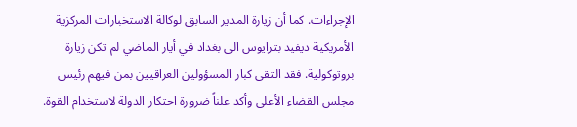الإجراءات. كما أن زيارة المدير السابق لوكالة الاستخبارات المركزية الأمريكية ديفيد بترايوس الى بغداد في أيار الماضي لم تكن زيارة بروتوكولية. فقد التقى كبار المسؤولين العراقيين بمن فيهم رئيس مجلس القضاء الأعلى وأكد علناً ضرورة احتكار الدولة لاستخدام القوة.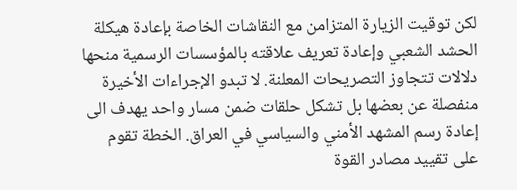لكن توقيت الزيارة المتزامن مع النقاشات الخاصة بإعادة هيكلة الحشد الشعبي وإعادة تعريف علاقته بالمؤسسات الرسمية منحها دلالات تتجاوز التصريحات المعلنة. لا تبدو الإجراءات الأخيرة منفصلة عن بعضها بل تشكل حلقات ضمن مسار واحد يهدف الى إعادة رسم المشهد الأمني والسياسي في العراق. الخطة تقوم على تقييد مصادر القوة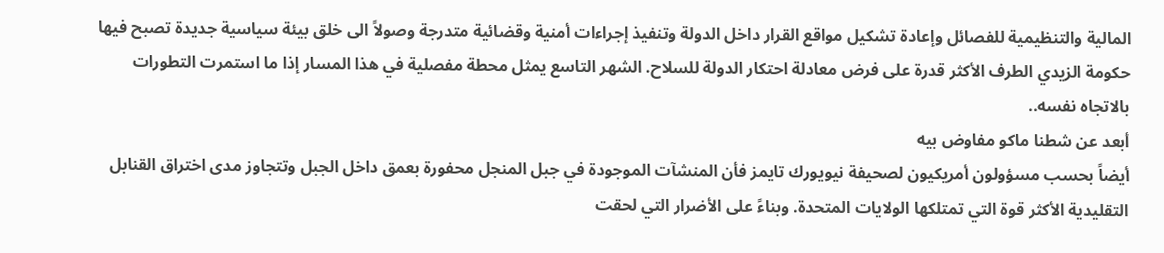المالية والتنظيمية للفصائل وإعادة تشكيل مواقع القرار داخل الدولة وتنفيذ إجراءات أمنية وقضائية متدرجة وصولاً الى خلق بيئة سياسية جديدة تصبح فيها حكومة الزيدي الطرف الأكثر قدرة على فرض معادلة احتكار الدولة للسلاح. الشهر التاسع يمثل محطة مفصلية في هذا المسار إذا ما استمرت التطورات بالاتجاه نفسه..
أبعد عن شطنا ماكو مفاوض بيه
أيضاً بحسب مسؤولون أمريكيون لصحيفة نيويورك تايمز فأن المنشآت الموجودة في جبل المنجل محفورة بعمق داخل الجبل وتتجاوز مدى اختراق القنابل التقليدية الأكثر قوة التي تمتلكها الولايات المتحدة. وبناءً على الأضرار التي لحقت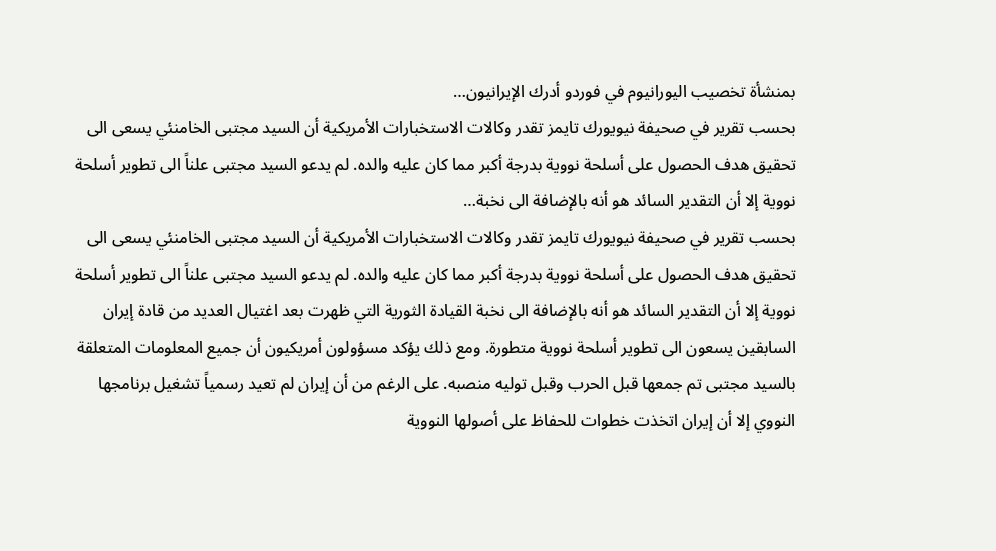بمنشأة تخصيب اليورانيوم في فوردو أدرك الإيرانيون…
بحسب تقرير في صحيفة نيويورك تايمز تقدر وكالات الاستخبارات الأمريكية أن السيد مجتبى الخامنئي يسعى الى تحقيق هدف الحصول على أسلحة نووية بدرجة أكبر مما كان عليه والده. لم يدعو السيد مجتبى علناً الى تطوير أسلحة نووية إلا أن التقدير السائد هو أنه بالإضافة الى نخبة…
بحسب تقرير في صحيفة نيويورك تايمز تقدر وكالات الاستخبارات الأمريكية أن السيد مجتبى الخامنئي يسعى الى تحقيق هدف الحصول على أسلحة نووية بدرجة أكبر مما كان عليه والده. لم يدعو السيد مجتبى علناً الى تطوير أسلحة نووية إلا أن التقدير السائد هو أنه بالإضافة الى نخبة القيادة الثورية التي ظهرت بعد اغتيال العديد من قادة إيران السابقين يسعون الى تطوير أسلحة نووية متطورة. ومع ذلك يؤكد مسؤولون أمريكيون أن جميع المعلومات المتعلقة بالسيد مجتبى تم جمعها قبل الحرب وقبل توليه منصبه. على الرغم من أن إيران لم تعيد رسمياً تشغيل برنامجها النووي إلا أن إيران اتخذت خطوات للحفاظ على أصولها النووية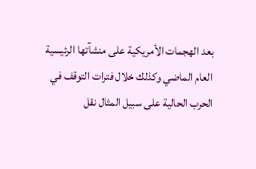بعد الهجمات الأمريكية على منشآتها الرئيسية العام الماضي وكذلك خلال فترات التوقف في الحرب الحالية على سبيل المثال نقل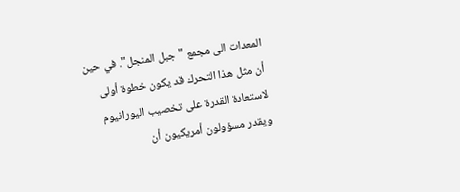المعدات الى مجمع "جبل المنجل". في حين أن مثل هذا التحرك قد يكون خطوة أولى لاستعادة القدرة على تخصيب اليورانيوم ويقدر مسؤولون أمريكيون أن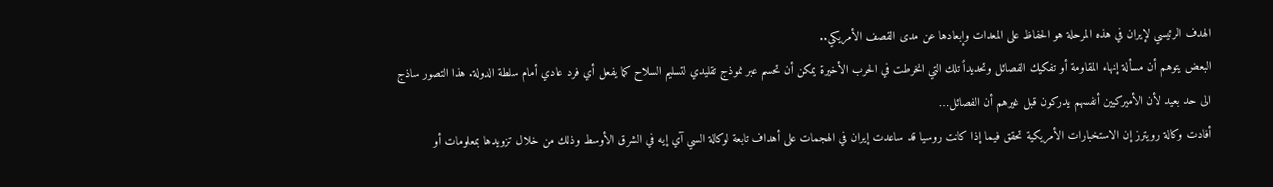الهدف الرئيسي لإيران في هذه المرحلة هو الحفاظ على المعدات وإبعادها عن مدى القصف الأمريكي..
البعض يتوهم أن مسألة إنهاء المقاومة أو تفكيك الفصائل وتحديداً تلك التي انخرطت في الحرب الأخيرة يمكن أن تحسم عبر نموذج تقليدي لتسليم السلاح كما يفعل أي فرد عادي أمام سلطة الدولة. هذا التصور ساذج الى حد بعيد لأن الأميركيين أنفسهم يدركون قبل غيرهم أن الفصائل…
أفادت وكالة رويترز إن الاستخبارات الأمريكية تحقق فيما إذا كانت روسيا قد ساعدت إيران في الهجمات على أهداف تابعة لوكالة السي آي إيه في الشرق الأوسط وذلك من خلال تزويدها بمعلومات أو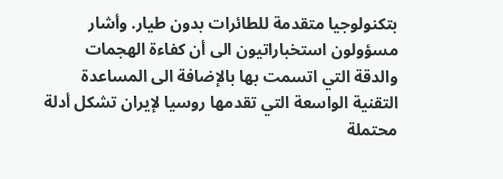بتكنولوجيا متقدمة للطائرات بدون طيار. وأشار مسؤولون استخباراتيون الى أن كفاءة الهجمات والدقة التي اتسمت بها بالإضافة الى المساعدة التقنية الواسعة التي تقدمها روسيا لإيران تشكل أدلة محتملة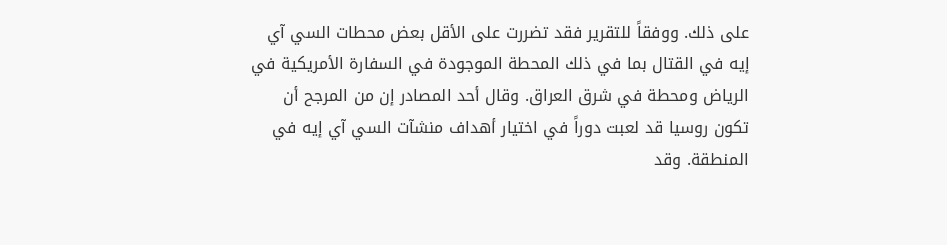على ذلك. ووفقاً للتقرير فقد تضررت على الأقل بعض محطات السي آي إيه في القتال بما في ذلك المحطة الموجودة في السفارة الأمريكية في الرياض ومحطة في شرق العراق. وقال أحد المصادر إن من المرجح أن تكون روسيا قد لعبت دوراً في اختيار أهداف منشآت السي آي إيه في المنطقة. وقد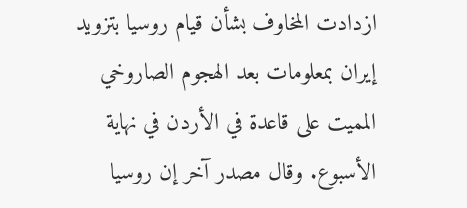ازدادت المخاوف بشأن قيام روسيا بتزويد إيران بمعلومات بعد الهجوم الصاروخي المميت على قاعدة في الأردن في نهاية الأسبوع. وقال مصدر آخر إن روسيا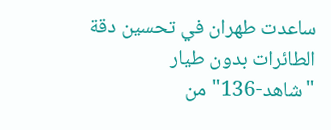ساعدت طهران في تحسين دقة الطائرات بدون طيار "شاهد-136" من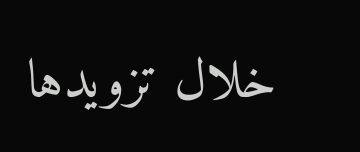خلال تزويدها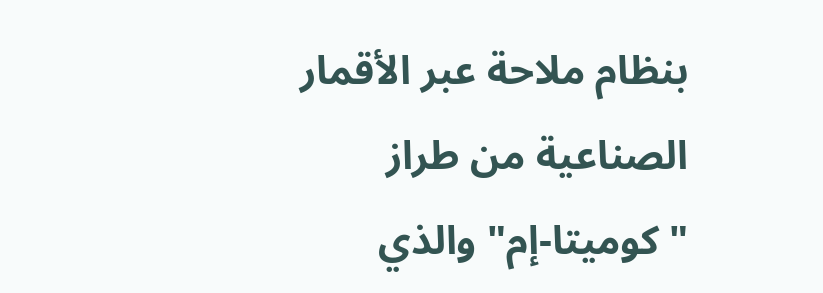بنظام ملاحة عبر الأقمار الصناعية من طراز "كوميتا-إم" والذي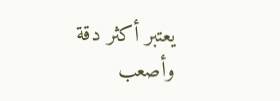يعتبر أكثر دقة وأصعب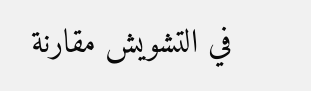في التشويش مقارنة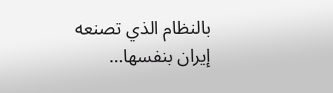بالنظام الذي تصنعه إيران بنفسها…